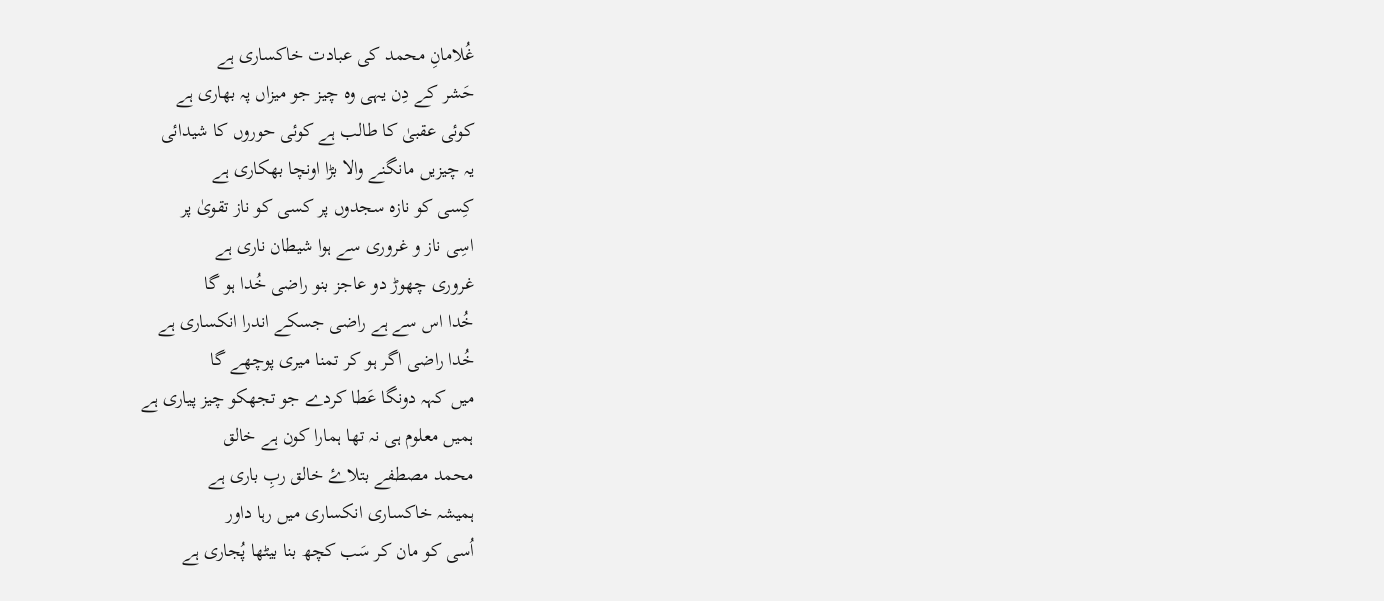غُلامانِ محمد کی عبادت خاکساری ہے
حَشر کے دِن یہی وہ چیز جو میزاں پہ بھاری ہے
کوئی عقبیٰ کا طالب ہے کوئی حوروں کا شیدائی
یہ چیزیں مانگنے والا بڑا اونچا بھکاری ہے
کِسی کو نازہ سجدوں پر کسی کو ناز تقویٰ پر
اسِی ناز و غروری سے ہوا شیطان ناری ہے
غروری چھوڑ دو عاجز بنو راضی خُدا ہو گا
خُدا اس سے ہے راضی جسکے اندرا انکساری ہے
خُدا راضی اگر ہو کر تمنا میری پوچھے گا
میں کہہ دونگا عَطا کردے جو تجھکو چیز پیاری ہے
ہمیں معلوم ہی نہ تھا ہمارا کون ہے خالق
محمد مصطفے بتلاۓ خالق ربِ باری ہے
ہمیشہ خاکساری انکساری میں رہا داور
اُسی کو مان کر سَب کچھ بنا بیٹھا پُجاری ہے